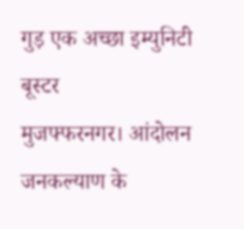गुड़ एक अच्छा इम्युनिटी बूस्टर
मुजफ्फरनगर। आंदोलन जनकल्याण के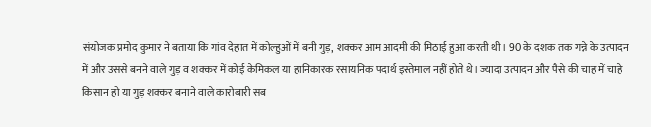संयोजक प्रमोद कुमार ने बताया कि गांव देहात में कोल्हुओं में बनी गुड़, शक्कर आम आदमी की मिठाई हुआ करती थी। 90 के दशक तक गन्ने के उत्पादन में और उससे बनने वाले गुड़ व शक्कर में कोई केमिकल या हानिकारक रसायनिक पदार्थ इस्तेमाल नहीं होते थे। ज्यादा उत्पादन और पैसे की चाह में चाहे किसान हो या गुड़ शक्कर बनाने वाले कारोबारी सब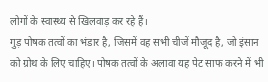लोगों के स्वास्थ्य से खिलवाड़ कर रहे हैं।
गुड़ पोषक तत्वों का भंडार है, जिसमें वह सभी चीजें मौजूद है, जो इंसान को ग्रोथ के लिए चाहिए। पोषक तत्वों के अलावा यह पेट साफ करने में भी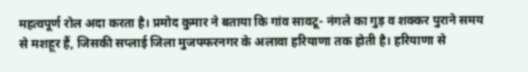महत्वपूर्ण रोल अदा करता है। प्रमोद कुमार ने बताया कि गांव सावटू- नंगले का गुड़ व शक्कर पुराने समय से मशहूर हैं, जिसकी सप्लाई जिला मुजफ्फरनगर के अलावा हरियाणा तक होती है। हरियाणा से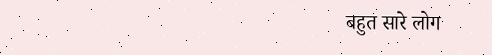बहुत सारे लोग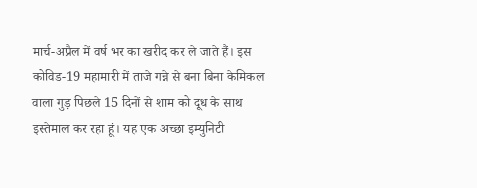मार्च-अप्रैल में वर्ष भर का खरीद कर ले जाते हैं। इस कोविड-19 महामारी में ताजे गन्ने से बना बिना केमिकल वाला गुड़ पिछले 15 दिनों से शाम को दूध के साथ इस्तेमाल कर रहा हूं। यह एक अच्छा इम्युनिटी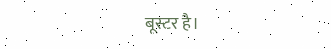बूस्टर है।